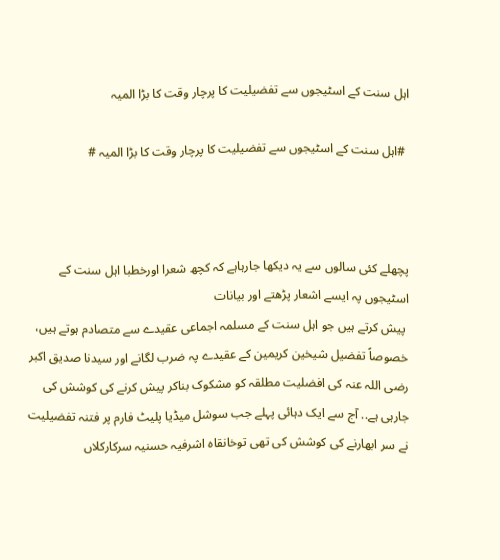اہل سنت کے اسٹیجوں سے تفضیلیت کا پرچار وقت کا بڑا المیہ

 #اہل سنت کے اسٹیجوں سے تفضیلیت کا پرچار وقت کا بڑا المیہ #



پچھلے کئی سالوں سے یہ دیکھا جارہاہے کہ کچھ شعرا اورخطبا اہل سنت کے اسٹیجوں پہ ایسے اشعار پڑھتے اور بیانات
 پیش کرتے ہیں جو اہل سنت کے مسلمہ اجماعی عقیدے سے متصادم ہوتے ہیں، خصوصاً تفضیل شیخین کریمین کے عقیدے پہ ضرب لگانے اور سیدنا صدیق اکبر رضی اللہ عنہ کی افضلیت مطلقہ کو مشکوک بناکر پیش کرنے کی کوشش کی جارہی ہے.. آج سے ایک دہائی پہلے جب سوشل میڈیا پلیٹ فارم پر فتنہ تفضیلیت نے سر ابھارنے کی کوشش کی تھی توخانقاہ اشرفیہ حسنیہ سرکارکلاں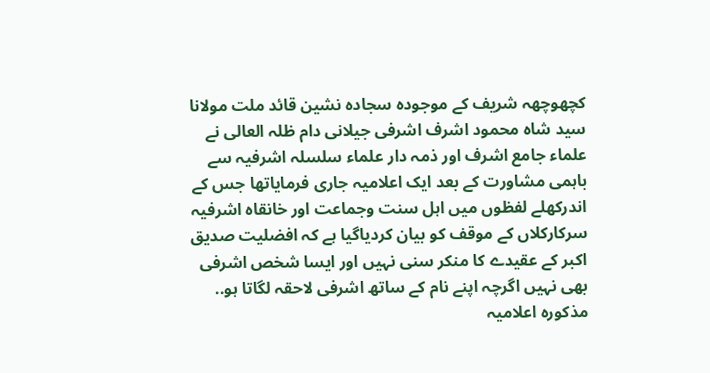کچھوچھہ شریف کے موجودہ سجادہ نشین قائد ملت مولانا سید شاہ محمود اشرف اشرفی جیلانی دام ظلہ العالی نے علماء جامع اشرف اور ذمہ دار علماء سلسلہ اشرفیہ سے باہمی مشاورت کے بعد ایک اعلامیہ جاری فرمایاتھا جس کے اندرکھلے لفظوں میں اہل سنت وجماعت اور خانقاہ اشرفیہ سرکارکلاں کے موقف کو بیان کردیاگیا ہے کہ افضلیت صدیق اکبر کے عقیدے کا منکر سنی نہیں اور ایسا شخص اشرفی بھی نہیں اگرچہ اپنے نام کے ساتھ اشرفی لاحقہ لگاتا ہو.. مذکورہ اعلامیہ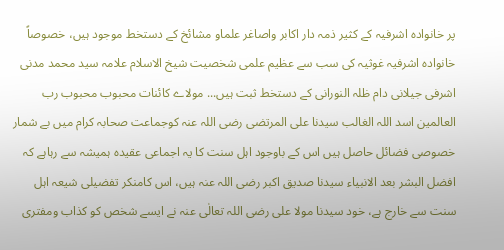پر خانوادہ اشرفیہ کے کثیر ذمہ دار اکابر واصاغر علماو مشائخ کے دستخط موجود ہیں، خصوصاً خانوادہ اشرفیہ غوثیہ کی سب سے عظیم علمی شخصیت شیخ الاسلام علامہ سید محمد مدنی اشرفی جیلانی دام ظلہ النورانی کے دستخط ثبت ہیں... مولاے کائنات محبوب محبوب رب العالمين اسد اللہ الغالب سیدنا علی المرتضی رضی اللہ عنہ کوجماعت صحابہ کرام میں بے شمار خصوصی فضائل حاصل ہیں اس کے باوجود اہل سنت کا یہ اجماعی عقیدہ ہمیشہ سے رہاہے کہ افضل البشر بعد الانبیاء سیدنا صدیق اکبر رضی اللہ عنہ ہیں، اس کامنکر تفضیلی شیعہ اہل سنت سے خارج ہے، خود سیدنا مولا علی رضی اللہ تعالٰی عنہ نے ایسے شخص کو کذاب ومفتری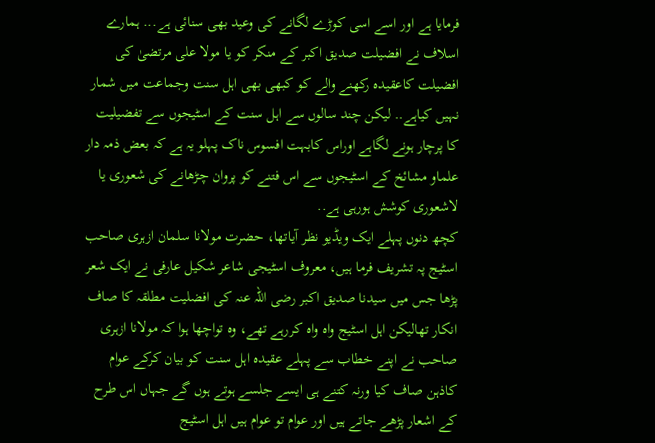فرمایا ہے اور اسے اسی کوڑے لگانے کی وعید بھی سنائی ہے... ہمارے اسلاف نے افضیلت صدیق اکبر کے منکر کو یا مولا علی مرتضیٰ کی افضیلت کاعقیدہ رکھنے والے کو کبھی بھی اہل سنت وجماعت میں شمار نہیں کیاہے.. لیکن چند سالوں سے اہل سنت کے اسٹیجوں سے تفضیلیت کا پرچار ہونے لگاہے اوراس کابہت افسوس ناک پہلو یہ ہے کہ بعض ذمہ دار علماو مشائخ کے اسٹیجوں سے اس فتنے کو پروان چڑھانے کی شعوری یا لاشعوری کوشش ہورہی ہے..
کچھ دنوں پہلے ایک ویڈیو نظر آیاتھا، حضرت مولانا سلمان ازہری صاحب اسٹیج پہ تشریف فرما ہیں، معروف اسٹیجی شاعر شکیل عارفی نے ایک شعر پڑھا جس میں سیدنا صدیق اکبر رضی اللہ عنہ کی افضلیت مطلقہ کا صاف انکار تھالیکن اہل اسٹیج واہ واہ کررہے تھے، وہ تواچھا ہوا کہ مولانا ازہری صاحب نے اپنے خطاب سے پہلے عقیدہ اہل سنت کو بیان کرکے عوام کاذہن صاف کیا ورنہ کتنے ہی ایسے جلسے ہوتے ہوں گے جہاں اس طرح کے اشعار پڑھے جاتے ہیں اور عوام تو عوام ہیں اہل اسٹیج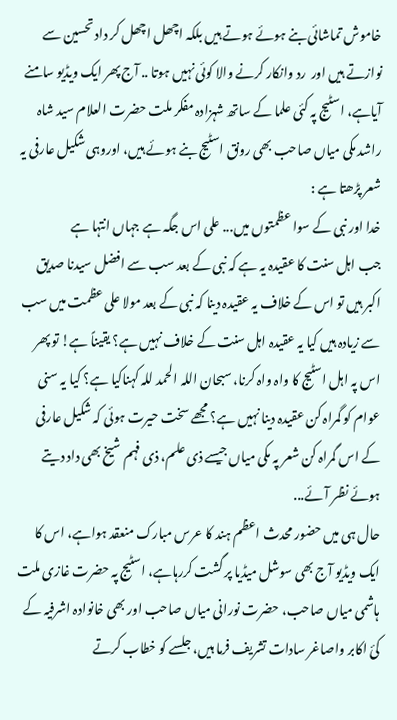خاموش تماشائی بنے ہوئے ہوتے ہیں بلکہ اچھل اچھل کر داد تحسین سے نوازتے ہیں اور  رد وانکار کرنے والا کوئی نہیں ہوتا .. آج پھر ایک ویڈیو سامنے آیاہے، اسٹیج پہ کئی علما کے ساتھ شہزادہ مفکر ملت حضرت العلام سید شاہ راشد مکی میاں صاحب بھی رونق اسٹیج بنے ہوئے ہیں، اوروہی شکیل عارفی یہ شعر پڑھتا ہے :
خدا اور نبی کے سوا عظمتوں میں... علی اس جگہ ہے جہاں انتہا ہے
جب اہل سنت کا عقیدہ یہ ہے کہ نبی کے بعد سب سے افضل سیدنا صدیق اکبر ہیں تو اس کے خلاف یہ عقیدہ دینا کہ نبی کے بعد مولا علی عظمت میں سب سے زیادہ ہیں کیا یہ عقیدہ اہل سنت کے خلاف نہیں ہے؟ یقیناً ہے! تو پھر اس پہ اہل اسٹیج کا واہ واہ کرنا، سبحان اللہ الحمد للہ کہناکیا ہے؟ کیا یہ سنی عوام کو گمراہ کن عقیدہ دینا نہیں ہے؟ مجھے سخت حیرت ہوئی کہ شکیل عارفی کے اس گمراہ کن شعر پہ مکی میاں جیسے ذی علم، ذی فہم شیخ بھی داد دیتے ہوئے نظر آئے...
حال ہی میں حضور محدث اعظم ہند کا عرس مبارک منعقد ہواہے، اس کا ایک ویڈیو آج بھی سوشل میڈیا پر گشت کررہاہے، اسٹیج پہ حضرت غازی ملت ہاشمی میاں صاحب، حضرت نورانی میاں صاحب اور بھی خانوادہ اشرفیہ کے کئ اکابر واصاغر سادات تشریف فرما ہیں، جلسے کو خطاب کرتے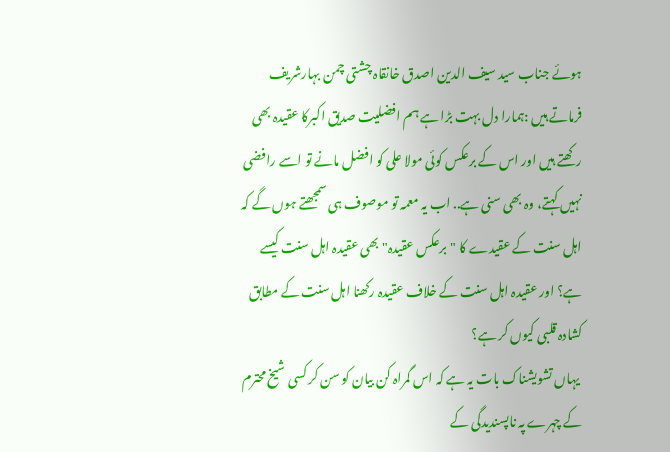ہوئے جناب سید سیف الدین اصدق خانقاہ چشتی چمن بہارشریف فرماتے ہیں :ہمارا دل بہت بڑا ہے ہم افضلیت صدیق اکبرکا عقیدہ بھی رکھتے ہیں اور اس کے برعکس کوئی مولا علی کو افضل مانے تو اسے رافضی نہیں کہتے، وہ بھی سنی ہے.. اب یہ معمہ تو موصوف ہی سمجھتے ہوں گے کہ اہل سنت کے عقیدے کا "برعکس عقیدہ" بھی عقیدہ اہل سنت کیسے ہے؟ اور عقیدہ اہل سنت کے خلاف عقیدہ رکھنا اہل سنت کے مطابق کشادہ قلبی کیوں کر ہے؟
 یہاں تشویشناک بات یہ ہے کہ اس گمراہ کن بیان کو سن کر کسی شیخ محترم کے چہرے پہ ناپسندیدگی کے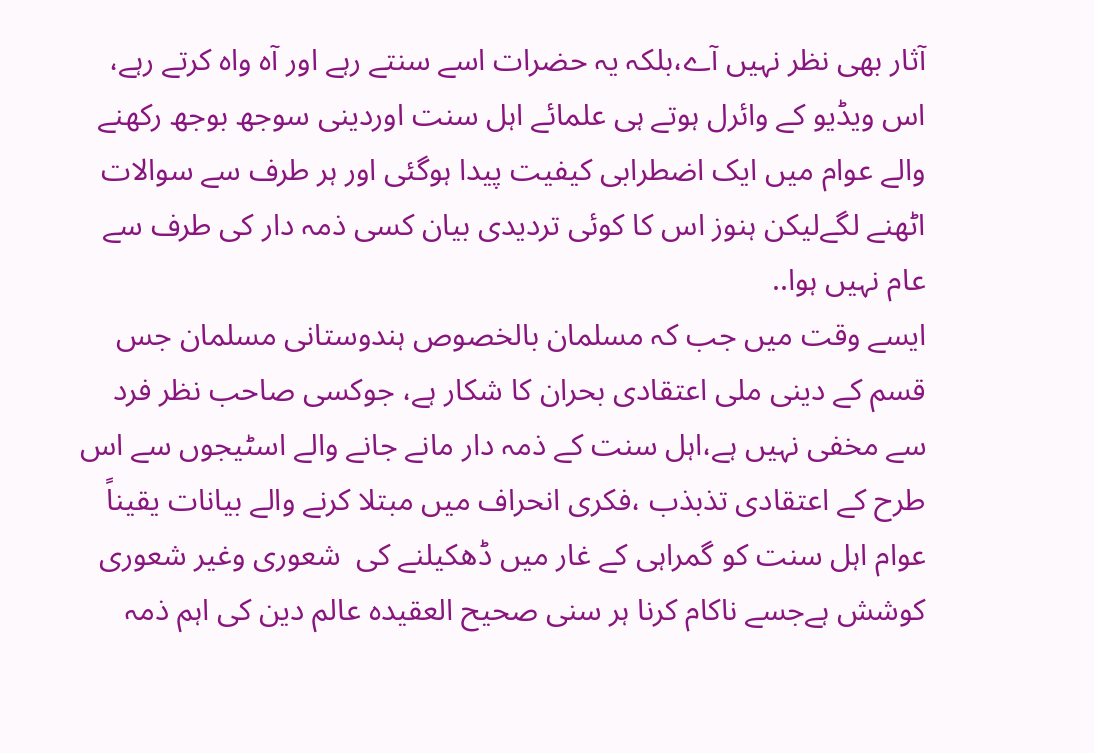آثار بھی نظر نہیں آے،بلکہ یہ حضرات اسے سنتے رہے اور آہ واہ کرتے رہے، اس ویڈیو کے وائرل ہوتے ہی علمائے اہل سنت اوردینی سوجھ بوجھ رکھنے والے عوام میں ایک اضطرابی کیفیت پیدا ہوگئی اور ہر طرف سے سوالات اٹھنے لگےلیکن ہنوز اس کا کوئی تردیدی بیان کسی ذمہ دار کی طرف سے عام نہیں ہوا..
ایسے وقت میں جب کہ مسلمان بالخصوص ہندوستانی مسلمان جس قسم کے دینی ملی اعتقادی بحران کا شکار ہے، جوکسی صاحب نظر فرد سے مخفی نہیں ہے،اہل سنت کے ذمہ دار مانے جانے والے اسٹیجوں سے اس طرح کے اعتقادی تذبذب ،فکری انحراف میں مبتلا کرنے والے بیانات یقیناً عوام اہل سنت کو گمراہی کے غار میں ڈھکیلنے کی  شعوری وغیر شعوری کوشش ہےجسے ناکام کرنا ہر سنی صحیح العقیدہ عالم دین کی اہم ذمہ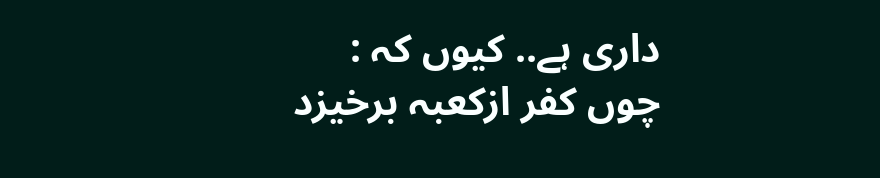داری ہے.. کیوں کہ :
چوں کفر ازکعبہ برخیزد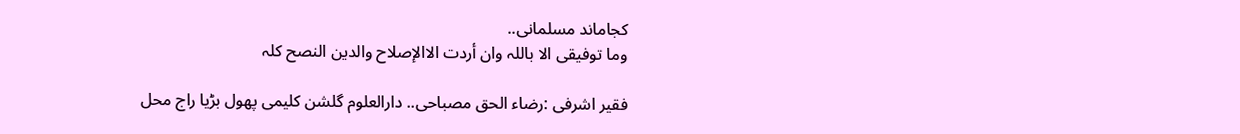کجاماند مسلمانی..
وما توفیقی الا باللہ وان أردت الاالإصلاح والدین النصح کلہ

فقیر اشرفی :رضاء الحق مصباحی.. دارالعلوم گلشن کلیمی پھول بڑیا راج محل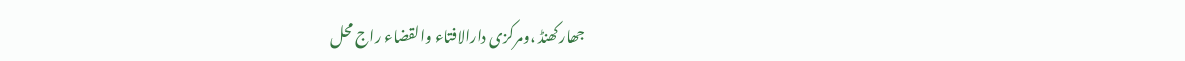جھارکھنڈ ،ومرکزی دارالافتاء والقضاء راج محل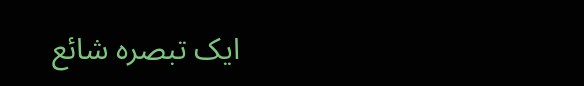ایک تبصرہ شائع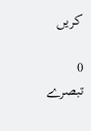کریں

0 تبصرے